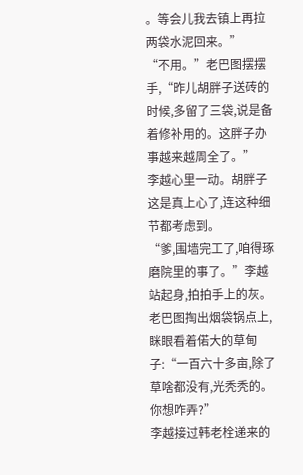。等会儿我去镇上再拉两袋水泥回来。”
“不用。”老巴图摆摆手,“昨儿胡胖子送砖的时候,多留了三袋,说是备着修补用的。这胖子办事越来越周全了。”
李越心里一动。胡胖子这是真上心了,连这种细节都考虑到。
“爹,围墙完工了,咱得琢磨院里的事了。”李越站起身,拍拍手上的灰。
老巴图掏出烟袋锅点上,眯眼看着偌大的草甸子:“一百六十多亩,除了草啥都没有,光秃秃的。你想咋弄?”
李越接过韩老栓递来的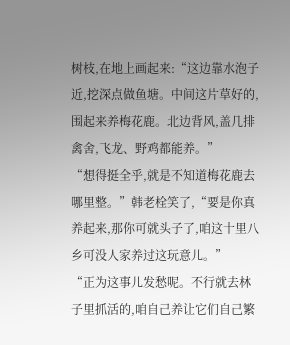树枝,在地上画起来:“这边靠水泡子近,挖深点做鱼塘。中间这片草好的,围起来养梅花鹿。北边背风,盖几排禽舍,飞龙、野鸡都能养。”
“想得挺全乎,就是不知道梅花鹿去哪里整。”韩老栓笑了,“要是你真养起来,那你可就头子了,咱这十里八乡可没人家养过这玩意儿。”
“正为这事儿发愁呢。不行就去林子里抓活的,咱自己养让它们自己繁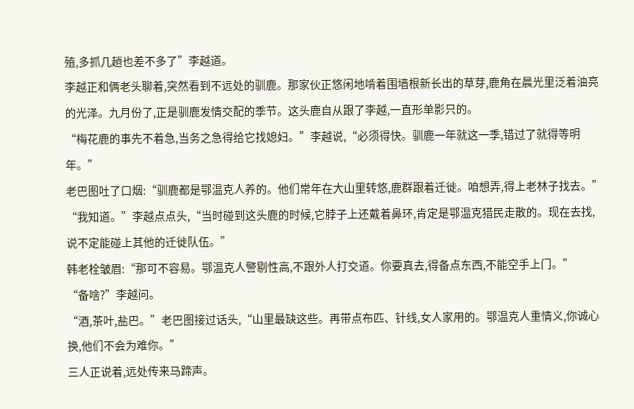殖,多抓几趟也差不多了”李越道。
李越正和俩老头聊着,突然看到不远处的驯鹿。那家伙正悠闲地啃着围墙根新长出的草芽,鹿角在晨光里泛着油亮的光泽。九月份了,正是驯鹿发情交配的季节。这头鹿自从跟了李越,一直形单影只的。
“梅花鹿的事先不着急,当务之急得给它找媳妇。”李越说,“必须得快。驯鹿一年就这一季,错过了就得等明年。”
老巴图吐了口烟:“驯鹿都是鄂温克人养的。他们常年在大山里转悠,鹿群跟着迁徙。咱想弄,得上老林子找去。”
“我知道。”李越点点头,“当时碰到这头鹿的时候,它脖子上还戴着鼻环,肯定是鄂温克猎民走散的。现在去找,说不定能碰上其他的迁徙队伍。”
韩老栓皱眉:“那可不容易。鄂温克人警剔性高,不跟外人打交道。你要真去,得备点东西,不能空手上门。”
“备啥?”李越问。
“酒,茶叶,盐巴。”老巴图接过话头,“山里最缺这些。再带点布匹、针线,女人家用的。鄂温克人重情义,你诚心换,他们不会为难你。”
三人正说着,远处传来马蹄声。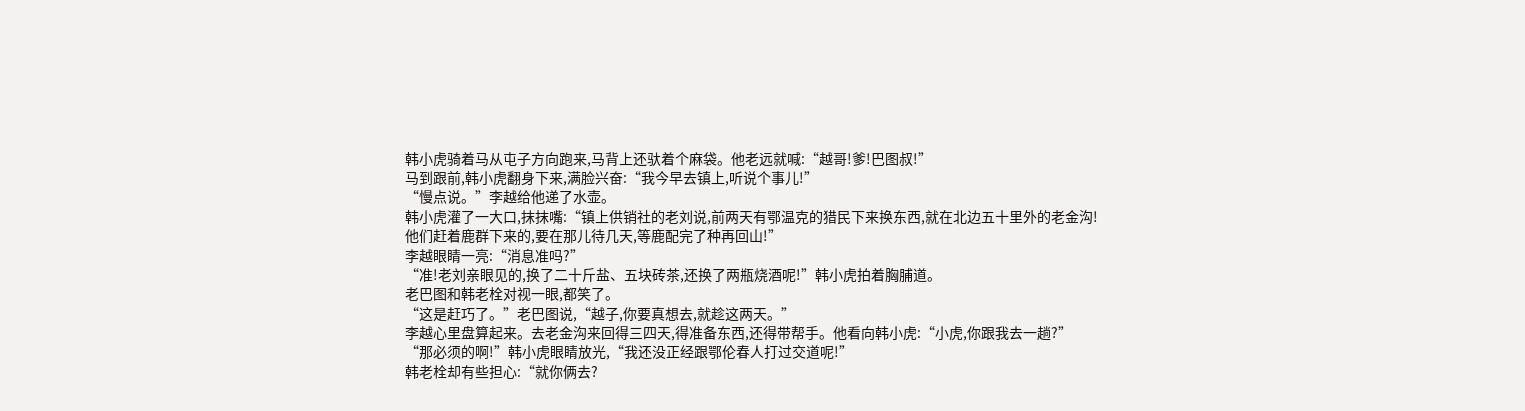韩小虎骑着马从屯子方向跑来,马背上还驮着个麻袋。他老远就喊:“越哥!爹!巴图叔!”
马到跟前,韩小虎翻身下来,满脸兴奋:“我今早去镇上,听说个事儿!”
“慢点说。”李越给他递了水壶。
韩小虎灌了一大口,抹抹嘴:“镇上供销社的老刘说,前两天有鄂温克的猎民下来换东西,就在北边五十里外的老金沟!他们赶着鹿群下来的,要在那儿待几天,等鹿配完了种再回山!”
李越眼睛一亮:“消息准吗?”
“准!老刘亲眼见的,换了二十斤盐、五块砖茶,还换了两瓶烧酒呢!”韩小虎拍着胸脯道。
老巴图和韩老栓对视一眼,都笑了。
“这是赶巧了。”老巴图说,“越子,你要真想去,就趁这两天。”
李越心里盘算起来。去老金沟来回得三四天,得准备东西,还得带帮手。他看向韩小虎:“小虎,你跟我去一趟?”
“那必须的啊!”韩小虎眼睛放光,“我还没正经跟鄂伦春人打过交道呢!”
韩老栓却有些担心:“就你俩去?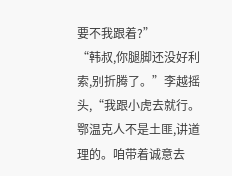要不我跟着?”
“韩叔,你腿脚还没好利索,别折腾了。”李越摇头,“我跟小虎去就行。鄂温克人不是土匪,讲道理的。咱带着诚意去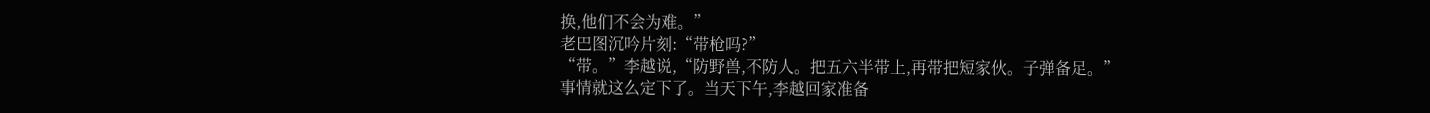换,他们不会为难。”
老巴图沉吟片刻:“带枪吗?”
“带。”李越说,“防野兽,不防人。把五六半带上,再带把短家伙。子弹备足。”
事情就这么定下了。当天下午,李越回家准备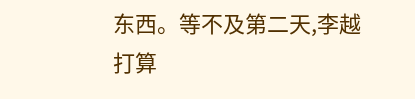东西。等不及第二天,李越打算